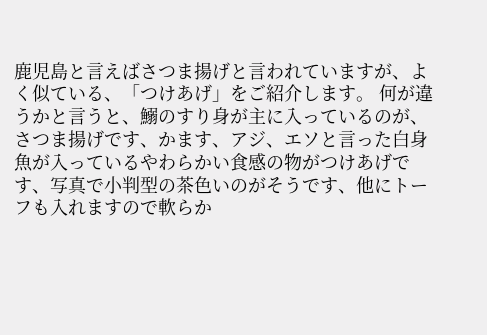鹿児島と言えばさつま揚げと言われていますが、よく似ている、「つけあげ」をご紹介します。 何が違うかと言うと、鰯のすり身が主に入っているのが、さつま揚げです、かます、アジ、エソと言った白身魚が入っているやわらかい食感の物がつけあげです、写真で小判型の茶色いのがそうです、他にトーフも入れますので軟らか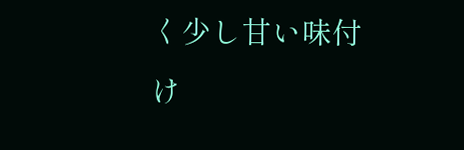く少し甘い味付け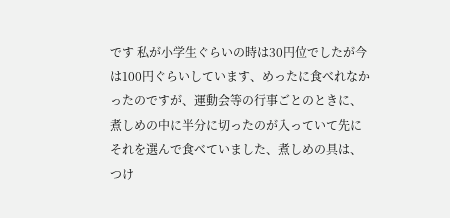です 私が小学生ぐらいの時は30円位でしたが今は100円ぐらいしています、めったに食べれなかったのですが、運動会等の行事ごとのときに、煮しめの中に半分に切ったのが入っていて先にそれを選んで食べていました、煮しめの具は、つけ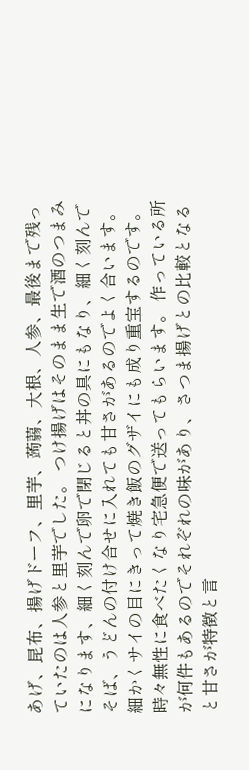あげ、昆布、揚げドーフ、里芋、蒟蒻、大根、人参、最後まで残っていたのは人参と里芋でした。 つけ揚げはそのまま生で酒のつまみになります、細く刻んで卵で閉じると丼の具にもなり、細く刻んでそば、うどんの付け合せに入れても甘さがあるのでよく合います。 細かくサイの目にきって焼き飯のグザイにも成り重宝するのです。 時々無性に食べたくなり宅急便で送ってもらいます。 作っている所が何件もあるのでそれぞれの味があり、さつま揚げとの比較となると甘さが特徴と言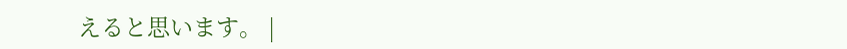えると思います。 |